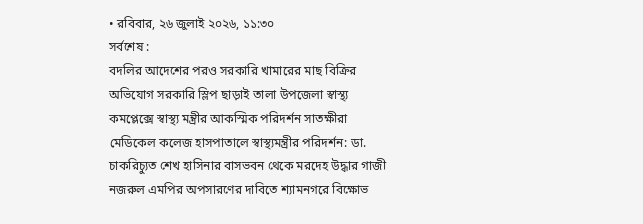• রবিবার, ২৬ জুলাই ২০২৬, ১১:৩০
সর্বশেষ :
বদলির আদেশের পরও সরকারি খামারের মাছ বিক্রির অভিযোগ সরকারি স্লিপ ছাড়াই তালা উপজেলা স্বাস্থ্য কমপ্লেক্সে স্বাস্থ্য মন্ত্রীর আকস্মিক পরিদর্শন সাতক্ষীরা মেডিকেল কলেজ হাসপাতালে স্বাস্থ্যমন্ত্রীর পরিদর্শন: ডা. চাকরিচ্যুত শেখ হাসিনার বাসভবন থেকে মরদেহ উদ্ধার গাজী নজরুল এমপির অপসারণের দাবিতে শ্যামনগরে বিক্ষোভ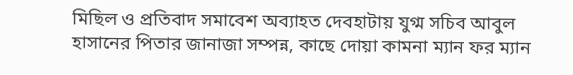মিছিল ও প্রতিবাদ সমাবেশ অব্যাহত দেবহাটায় যুগ্ম সচিব আবুল হাসানের পিতার জানাজা সম্পন্ন, কাছে দোয়া কামনা ম্যান ফর ম্যান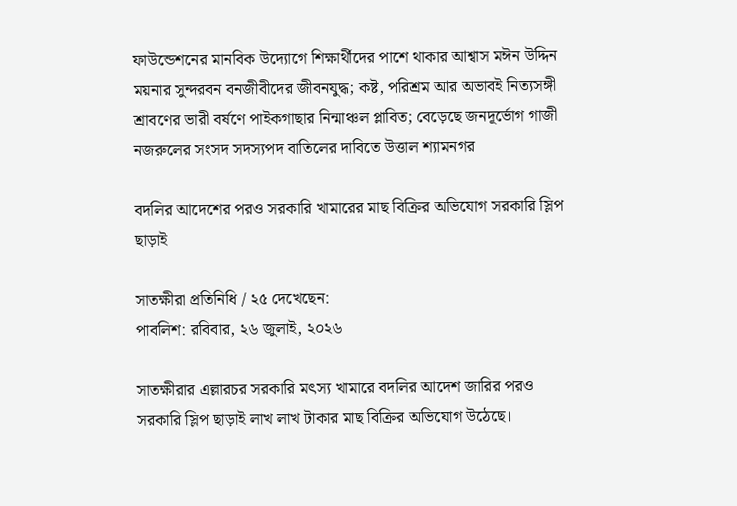ফাউন্ডেশনের মানবিক উদ্যোগে শিক্ষার্থীদের পাশে থাকার আশ্বাস মঈন উদ্দিন ময়নার সুন্দরবন বনজীবীদের জীবনযুদ্ধ; কষ্ট, পরিশ্রম আর অভাবই নিত্যসঙ্গী শ্রাবণের ভারী বর্ষণে পাইকগাছার নিন্মাঞ্চল প্লাবিত; বেড়েছে জনদূর্ভোগ গাজী নজরুলের সংসদ সদস্যপদ বাতিলের দাবিতে উত্তাল শ্যামনগর

বদলির আদেশের পরও সরকারি খামারের মাছ বিক্রির অভিযোগ সরকারি স্লিপ ছাড়াই

সাতক্ষীরা প্রতিনিধি / ২৫ দেখেছেন:
পাবলিশ: রবিবার, ২৬ জুলাই, ২০২৬

সাতক্ষীরার এল্লারচর সরকারি মৎস্য খামারে বদলির আদেশ জারির পরও সরকারি স্লিপ ছাড়াই লাখ লাখ টাকার মাছ বিক্রির অভিযোগ উঠেছে।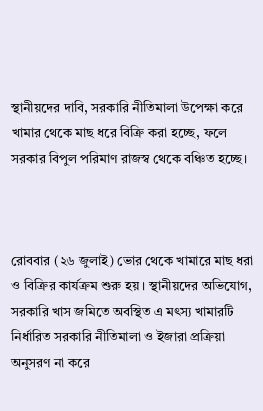স্থানীয়দের দাবি, সরকারি নীতিমালা উপেক্ষা করে খামার থেকে মাছ ধরে বিক্রি করা হচ্ছে, ফলে সরকার বিপুল পরিমাণ রাজস্ব থেকে বঞ্চিত হচ্ছে।



রোববার (২৬ জুলাই) ভোর থেকে খামারে মাছ ধরা ও বিক্রির কার্যক্রম শুরু হয়। স্থানীয়দের অভিযোগ, সরকারি খাস জমিতে অবস্থিত এ মৎস্য খামারটি নির্ধারিত সরকারি নীতিমালা ও ইজারা প্রক্রিয়া অনুসরণ না করে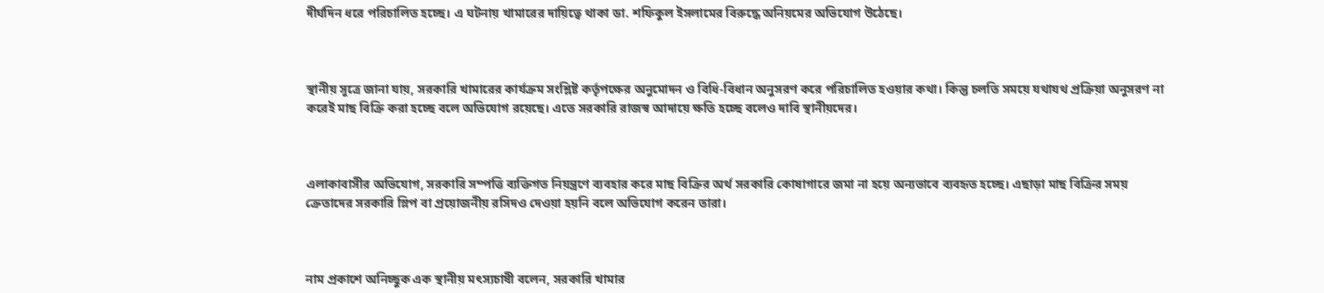দীর্ঘদিন ধরে পরিচালিত হচ্ছে। এ ঘটনায় খামারের দায়িত্বে থাকা ডা. শফিকুল ইসলামের বিরুদ্ধে অনিয়মের অভিযোগ উঠেছে।



স্থানীয় সূত্রে জানা যায়, সরকারি খামারের কার্যক্রম সংশ্লিষ্ট কর্তৃপক্ষের অনুমোদন ও বিধি-বিধান অনুসরণ করে পরিচালিত হওয়ার কথা। কিন্তু চলতি সময়ে যথাযথ প্রক্রিয়া অনুসরণ না করেই মাছ বিক্রি করা হচ্ছে বলে অভিযোগ রয়েছে। এতে সরকারি রাজস্ব আদায়ে ক্ষতি হচ্ছে বলেও দাবি স্থানীয়দের।



এলাকাবাসীর অভিযোগ, সরকারি সম্পত্তি ব্যক্তিগত নিয়ন্ত্রণে ব্যবহার করে মাছ বিক্রির অর্থ সরকারি কোষাগারে জমা না হয়ে অন্যভাবে ব্যবহৃত হচ্ছে। এছাড়া মাছ বিক্রির সময় ক্রেতাদের সরকারি স্লিপ বা প্রয়োজনীয় রসিদও দেওয়া হয়নি বলে অভিযোগ করেন তারা।



নাম প্রকাশে অনিচ্ছুক এক স্থানীয় মৎস্যচাষী বলেন, সরকারি খামার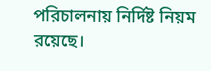পরিচালনায় নির্দিষ্ট নিয়ম রয়েছে।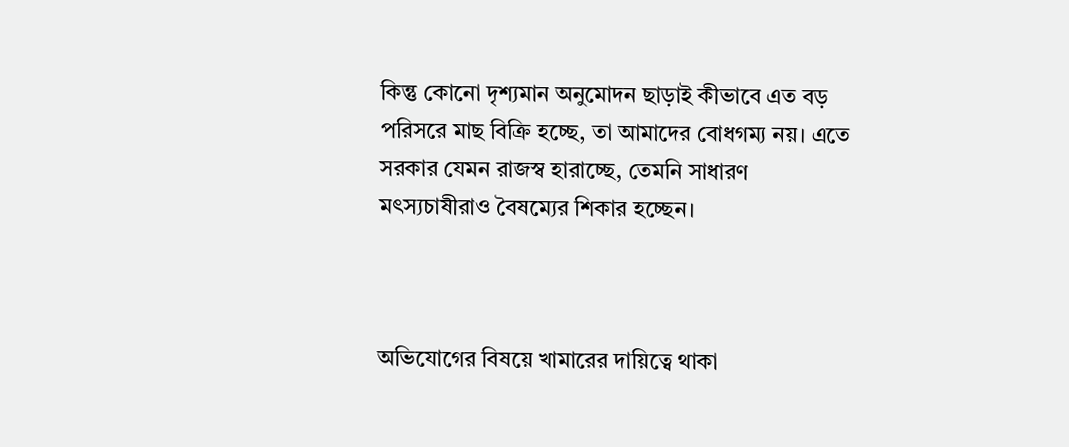কিন্তু কোনো দৃশ্যমান অনুমোদন ছাড়াই কীভাবে এত বড় পরিসরে মাছ বিক্রি হচ্ছে, তা আমাদের বোধগম্য নয়। এতে সরকার যেমন রাজস্ব হারাচ্ছে, তেমনি সাধারণ মৎস্যচাষীরাও বৈষম্যের শিকার হচ্ছেন।



অভিযোগের বিষয়ে খামারের দায়িত্বে থাকা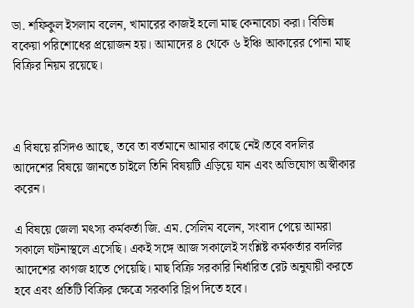ডা. শফিকুল ইসলাম বলেন, খামারের কাজই হলো মাছ কেনাবেচা করা। বিভিন্ন বকেয়া পরিশোধের প্রয়োজন হয়। আমাদের ৪ থেকে ৬ ইঞ্চি আকারের পোনা মাছ বিক্রির নিয়ম রয়েছে।



এ বিষয়ে রসিদও আছে, তবে তা বর্তমানে আমার কাছে নেই।তবে বদলির আদেশের বিষয়ে জানতে চাইলে তিনি বিষয়টি এড়িয়ে যান এবং অভিযোগ অস্বীকার করেন।

এ বিষয়ে জেলা মৎস্য কর্মকর্তা জি. এম. সেলিম বলেন, সংবাদ পেয়ে আমরা সকালে ঘটনাস্থলে এসেছি। একই সঙ্গে আজ সকালেই সংশ্লিষ্ট কর্মকর্তার বদলির আদেশের কাগজ হাতে পেয়েছি। মাছ বিক্রি সরকারি নির্ধারিত রেট অনুযায়ী করতে হবে এবং প্রতিটি বিক্রির ক্ষেত্রে সরকারি স্লিপ দিতে হবে।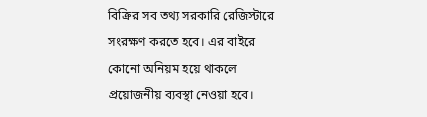বিক্রির সব তথ্য সরকারি রেজিস্টারে সংরক্ষণ করতে হবে। এর বাইরে কোনো অনিয়ম হয়ে থাকলে প্রয়োজনীয় ব্যবস্থা নেওয়া হবে।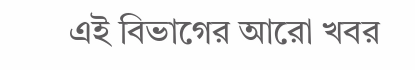এই বিভাগের আরো খবর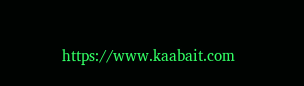https://www.kaabait.com